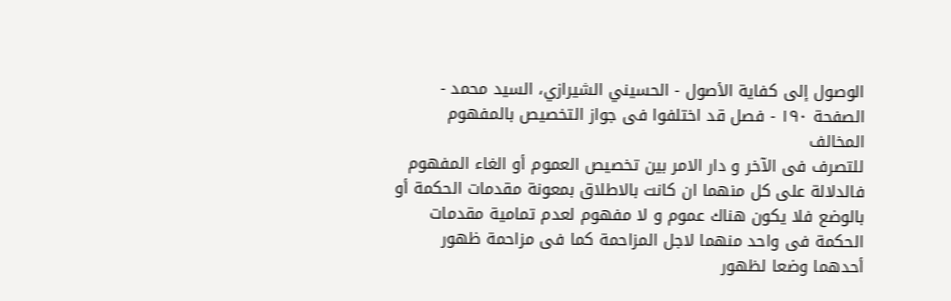الوصول إلى كفاية الأصول - الحسيني الشيرازي، السيد محمد - الصفحة ١٩٠ - فصل قد اختلفوا فى جواز التخصيص بالمفهوم المخالف
للتصرف فى الآخر و دار الامر بين تخصيص العموم أو الغاء المفهوم فالدلالة على كل منهما ان كانت بالاطلاق بمعونة مقدمات الحكمة أو بالوضع فلا يكون هناك عموم و لا مفهوم لعدم تمامية مقدمات الحكمة فى واحد منهما لاجل المزاحمة كما فى مزاحمة ظهور أحدهما وضعا لظهور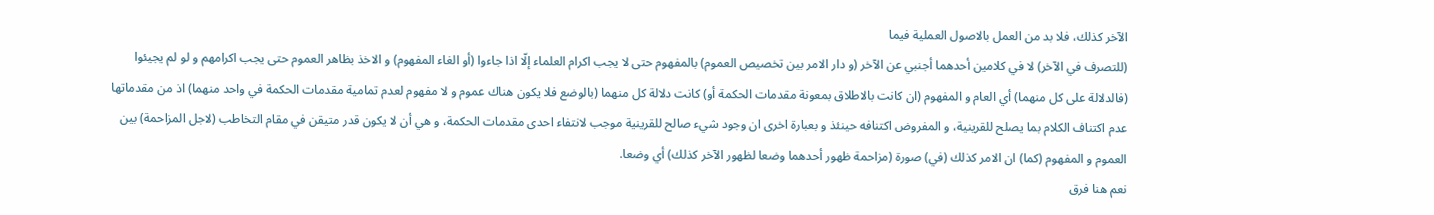الآخر كذلك، فلا بد من العمل بالاصول العملية فيما
(للتصرف في الآخر) لا في كلامين أحدهما أجنبي عن الآخر (و دار الامر بين تخصيص العموم) بالمفهوم حتى لا يجب اكرام العلماء إلّا اذا جاءوا (أو الغاء المفهوم) و الاخذ بظاهر العموم حتى يجب اكرامهم و لو لم يجيئوا (فالدلالة على كل منهما) أي العام و المفهوم (ان كانت بالاطلاق بمعونة مقدمات الحكمة أو) كانت دلالة كل منهما (بالوضع فلا يكون هناك عموم و لا مفهوم لعدم تمامية مقدمات الحكمة في واحد منهما) اذ من مقدماتها عدم اكتناف الكلام بما يصلح للقرينية، و المفروض اكتنافه حينئذ و بعبارة اخرى ان وجود شيء صالح للقرينية موجب لانتفاء احدى مقدمات الحكمة، و هي أن لا يكون قدر متيقن في مقام التخاطب (لاجل المزاحمة) بين العموم و المفهوم (كما) ان الامر كذلك (في) صورة (مزاحمة ظهور أحدهما وضعا لظهور الآخر كذلك) أي وضعا.
نعم هنا فرق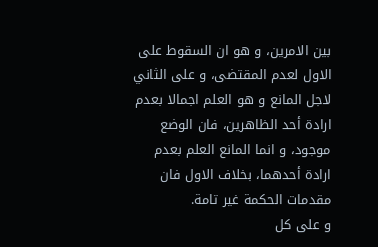بين الامرين، و هو ان السقوط على الاول لعدم المقتضى، و على الثاني لاجل المانع و هو العلم اجمالا بعدم ارادة أحد الظاهرين، فان الوضع موجود، و انما المانع العلم بعدم ارادة أحدهما، بخلاف الاول فان مقدمات الحكمة غير تامة.
و على كل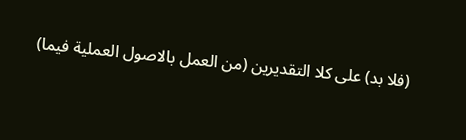(فلا بد) على كلا التقديرين (من العمل بالاصول العملية فيما)